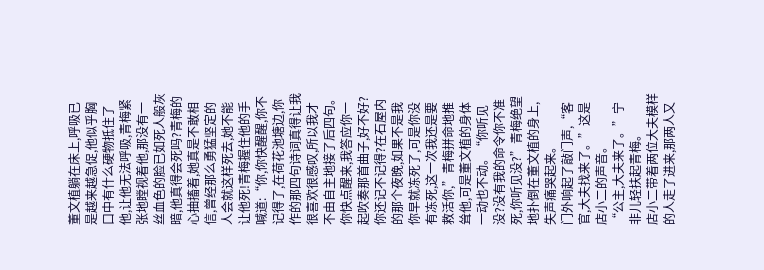董文植躺在床上,呼吸已是越来越急促,他似乎胸口中有什么硬物抵住了他,让他无法呼吸,青梅紧张地瞠视着他,那没有一丝血色的脸已如死人般灰暗,他真得会死吗?青梅的心抽搐着,她真是不敢相信,曾经那么勇猛坚定的人会就这样死去,她不能让他死!青梅握住他的手喊道:“你,你快醒醒,你不记得了,在荷花池塘边,你作的那四句诗词真得让我很喜欢很感叹,所以我才不由自主地接了后四句。你快点醒来,我答应你一起吹奏那首曲子,好不好?你还记不记得?在石屋内的那个夜晚,如果不是我你早就冻死了,可是你没有冻死,这一次我还是要救活你,”青梅拼命地推耸他,可是董文植的身体一动也不动。“你听见没?没有我的命令你不准死,你听见没?”青梅绝望地扑倒在董文植的身上,失声痛哭起来。
门外响起了敲门声,“客官,大夫找来了。”这是店小二的声音。
“公主,大夫来了。”宁非儿轻扶起青梅。
店小二带着两位大夫模样的人走了进来,那两人又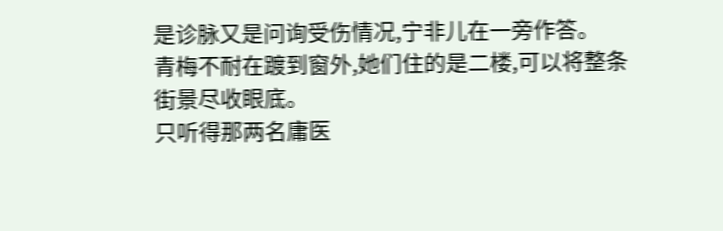是诊脉又是问询受伤情况,宁非儿在一旁作答。
青梅不耐在踱到窗外,她们住的是二楼,可以将整条街景尽收眼底。
只听得那两名庸医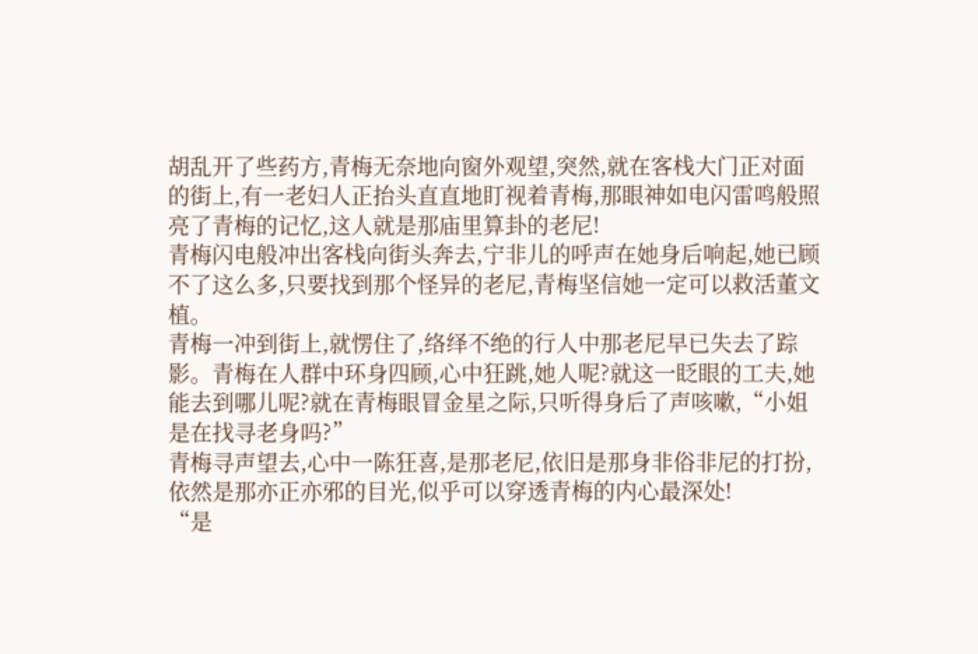胡乱开了些药方,青梅无奈地向窗外观望,突然,就在客栈大门正对面的街上,有一老妇人正抬头直直地盯视着青梅,那眼神如电闪雷鸣般照亮了青梅的记忆,这人就是那庙里算卦的老尼!
青梅闪电般冲出客栈向街头奔去,宁非儿的呼声在她身后响起,她已顾不了这么多,只要找到那个怪异的老尼,青梅坚信她一定可以救活董文植。
青梅一冲到街上,就愣住了,络绎不绝的行人中那老尼早已失去了踪影。青梅在人群中环身四顾,心中狂跳,她人呢?就这一眨眼的工夫,她能去到哪儿呢?就在青梅眼冒金星之际,只听得身后了声咳嗽,“小姐是在找寻老身吗?”
青梅寻声望去,心中一陈狂喜,是那老尼,依旧是那身非俗非尼的打扮,依然是那亦正亦邪的目光,似乎可以穿透青梅的内心最深处!
“是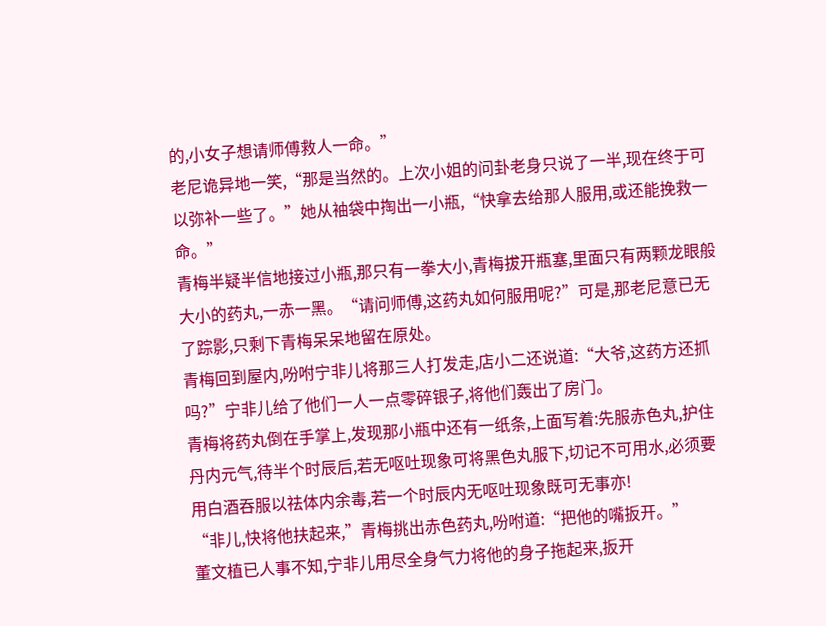的,小女子想请师傅救人一命。”
老尼诡异地一笑,“那是当然的。上次小姐的问卦老身只说了一半,现在终于可以弥补一些了。”她从袖袋中掏出一小瓶,“快拿去给那人服用,或还能挽救一命。”
青梅半疑半信地接过小瓶,那只有一拳大小,青梅拔开瓶塞,里面只有两颗龙眼般大小的药丸,一赤一黑。“请问师傅,这药丸如何服用呢?”可是,那老尼意已无了踪影,只剩下青梅呆呆地留在原处。
青梅回到屋内,吩咐宁非儿将那三人打发走,店小二还说道:“大爷,这药方还抓吗?”宁非儿给了他们一人一点零碎银子,将他们轰出了房门。
青梅将药丸倒在手掌上,发现那小瓶中还有一纸条,上面写着:先服赤色丸,护住丹内元气,待半个时辰后,若无呕吐现象可将黑色丸服下,切记不可用水,必须要用白酒吞服以祛体内余毒,若一个时辰内无呕吐现象既可无事亦!
“非儿,快将他扶起来,”青梅挑出赤色药丸,吩咐道:“把他的嘴扳开。”
董文植已人事不知,宁非儿用尽全身气力将他的身子拖起来,扳开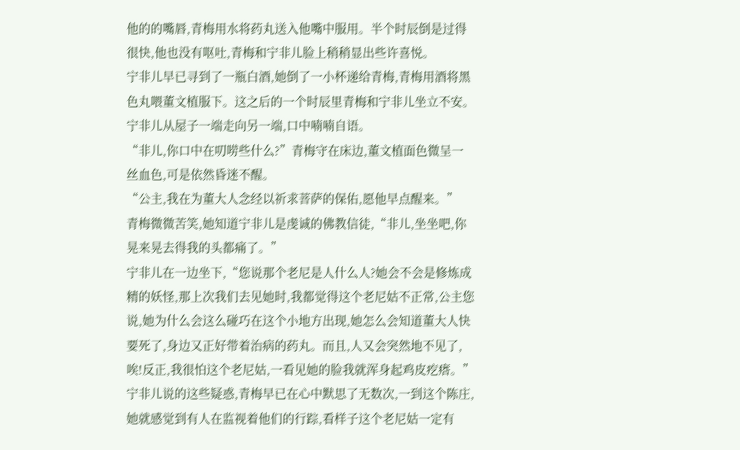他的的嘴唇,青梅用水将药丸送入他嘴中服用。半个时辰倒是过得很快,他也没有呕吐,青梅和宁非儿脸上稍稍显出些许喜悦。
宁非儿早已寻到了一瓶白酒,她倒了一小杯递给青梅,青梅用酒将黑色丸喂董文植服下。这之后的一个时辰里青梅和宁非儿坐立不安。宁非儿从屋子一端走向另一端,口中喃喃自语。
“非儿,你口中在叨唠些什么?”青梅守在床边,董文植面色微呈一丝血色,可是依然昏迷不醒。
“公主,我在为董大人念经以祈求菩萨的保佑,愿他早点醒来。”
青梅微微苦笑,她知道宁非儿是虔诚的佛教信徒,“非儿,坐坐吧,你晃来晃去得我的头都痛了。”
宁非儿在一边坐下,“您说那个老尼是人什么人?她会不会是修炼成精的妖怪,那上次我们去见她时,我都觉得这个老尼姑不正常,公主您说,她为什么会这么碰巧在这个小地方出现,她怎么会知道董大人快要死了,身边又正好带着治病的药丸。而且,人又会突然地不见了,唉!反正,我很怕这个老尼姑,一看见她的脸我就浑身起鸡皮疙瘩。”
宁非儿说的这些疑惑,青梅早已在心中默思了无数次,一到这个陈庄,她就感觉到有人在监视着他们的行踪,看样子这个老尼姑一定有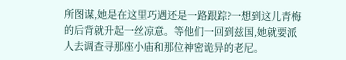所图谋,她是在这里巧遇还是一路跟踪?一想到这儿青梅的后背就升起一丝凉意。等他们一回到兹国,她就要派人去调查寻那座小庙和那位神密诡异的老尼。